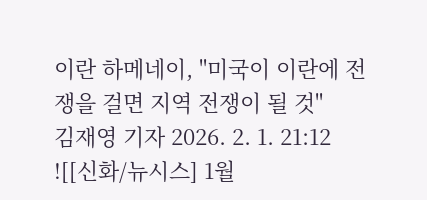이란 하메네이, "미국이 이란에 전쟁을 걸면 지역 전쟁이 될 것"
김재영 기자 2026. 2. 1. 21:12
![[신화/뉴시스] 1월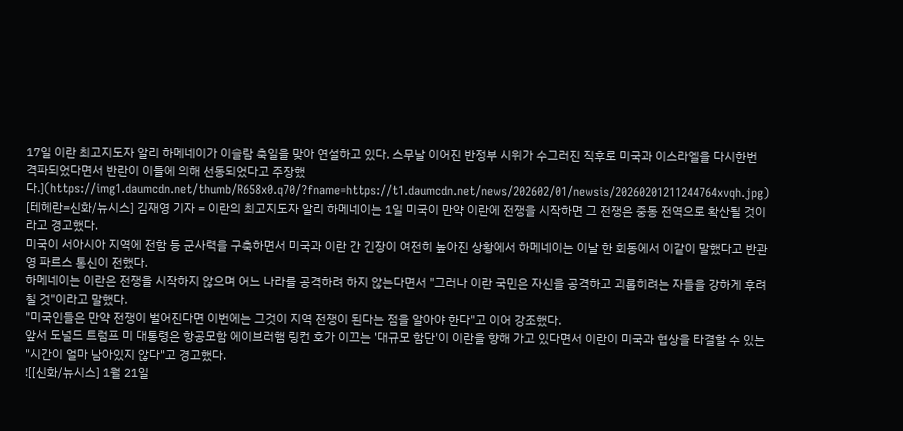17일 이란 최고지도자 알리 하메네이가 이슬람 축일을 맞아 연설하고 있다. 스무날 이어진 반정부 시위가 수그러진 직후로 미국과 이스라엘을 다시한번 격파되었다면서 반란이 이들에 의해 선동되었다고 주장했다.](https://img1.daumcdn.net/thumb/R658x0.q70/?fname=https://t1.daumcdn.net/news/202602/01/newsis/20260201211244764xvqh.jpg)
[테헤란=신화/뉴시스] 김재영 기자 = 이란의 최고지도자 알리 하메네이는 1일 미국이 만약 이란에 전쟁을 시작하면 그 전쟁은 중동 전역으로 확산될 것이라고 경고했다.
미국이 서아시아 지역에 전함 등 군사력을 구축하면서 미국과 이란 간 긴장이 여전히 높아진 상황에서 하메네이는 이날 한 회동에서 이같이 말했다고 반관영 파르스 통신이 전했다.
하메네이는 이란은 전쟁을 시작하지 않으며 어느 나라를 공격하려 하지 않는다면서 "그러나 이란 국민은 자신을 공격하고 괴롭히려는 자들을 강하게 후려칠 것"이라고 말했다.
"미국인들은 만약 전쟁이 벌어진다면 이번에는 그것이 지역 전쟁이 된다는 점을 알아야 한다"고 이어 강조했다.
앞서 도널드 트럼프 미 대통령은 항공모함 에이브러햄 링컨 호가 이끄는 '대규모 함단'이 이란을 향해 가고 있다면서 이란이 미국과 협상을 타결할 수 있는 "시간이 얼마 남아있지 않다"고 경고했다.
![[신화/뉴시스] 1월 21일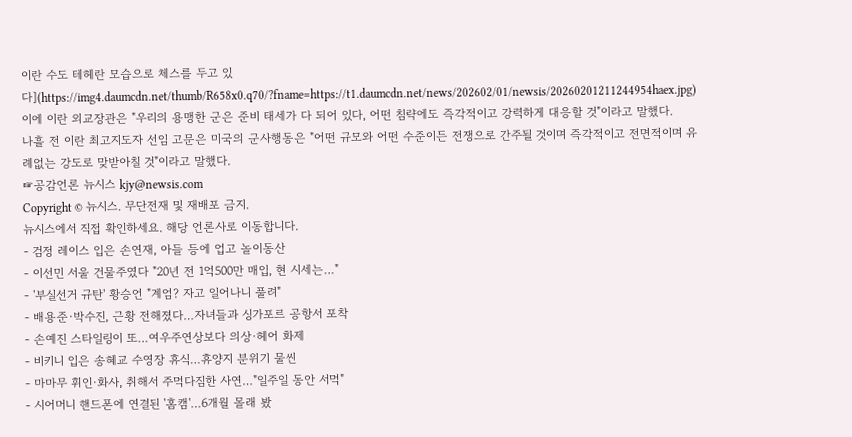이란 수도 테헤란 모습으로 체스를 두고 있다](https://img4.daumcdn.net/thumb/R658x0.q70/?fname=https://t1.daumcdn.net/news/202602/01/newsis/20260201211244954haex.jpg)
이에 이란 외교장관은 "우리의 용맹한 군은 준비 태세가 다 되어 있다, 어떤 침략에도 즉각적이고 강력하게 대응할 것"이라고 말했다.
나흘 전 이란 최고지도자 선임 고문은 미국의 군사행동은 "어떤 규모와 어떤 수준이든 전쟁으로 간주될 것이며 즉각적이고 전면적이며 유례없는 강도로 맞받아칠 것"이라고 말했다.
☞공감언론 뉴시스 kjy@newsis.com
Copyright © 뉴시스. 무단전재 및 재배포 금지.
뉴시스에서 직접 확인하세요. 해당 언론사로 이동합니다.
- 검정 레이스 입은 손연재, 아들 등에 업고 놀이동산
- 이선민 서울 건물주였다 "20년 전 1억500만 매입, 현 시세는…"
- '부실선거 규탄' 황승언 "계엄? 자고 일어나니 풀려"
- 배용준·박수진, 근황 전해졌다…자녀들과 싱가포르 공항서 포착
- 손예진 스타일링이 또…여우주연상보다 의상·헤어 화제
- 비키니 입은 송혜교 수영장 휴식…휴양지 분위기 물씬
- 마마무 휘인·화사, 취해서 주먹다짐한 사연…"일주일 동안 서먹"
- 시어머니 핸드폰에 연결된 '홈캠'…6개월 몰래 봤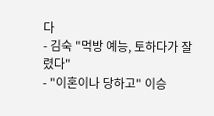다
- 김숙 "먹방 예능, 토하다가 잘렸다"
- "이혼이나 당하고" 이승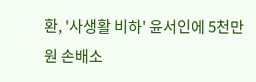환, '사생활 비하' 윤서인에 5천만원 손배소